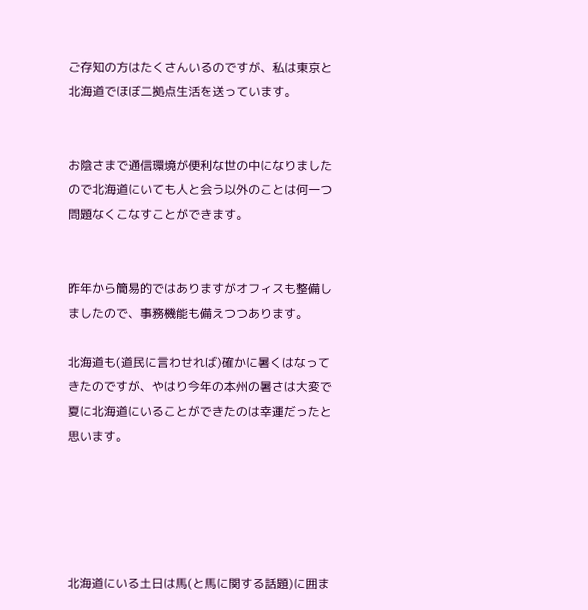ご存知の方はたくさんいるのですが、私は東京と北海道でほぼ二拠点生活を送っています。


お陰さまで通信環境が便利な世の中になりましたので北海道にいても人と会う以外のことは何一つ問題なくこなすことができます。


昨年から簡易的ではありますがオフィスも整備しましたので、事務機能も備えつつあります。

北海道も(道民に言わせれば)確かに暑くはなってきたのですが、やはり今年の本州の暑さは大変で夏に北海道にいることができたのは幸運だったと思います。





北海道にいる土日は馬(と馬に関する話題)に囲ま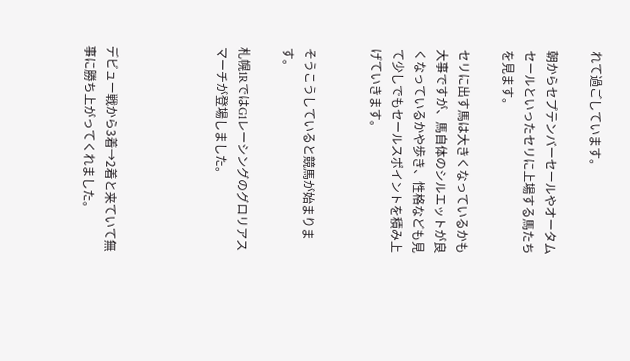れて過ごしています。

朝からセプテンバーセールやオータムセールといったセリに上場する馬たちを見ます。

セリに出す馬は大きくなっているかも大事ですが、馬自体のシルエットが良くなっているかや歩き、性格なども見て少しでもセールスポイントを積み上げていきます。


そうこうしていると競馬が始まります。

札幌1RではG1レーシングのグロリアスマーチが登場しました。




デビュー戦から3着→2着と来ていて無事に勝ち上がってくれました。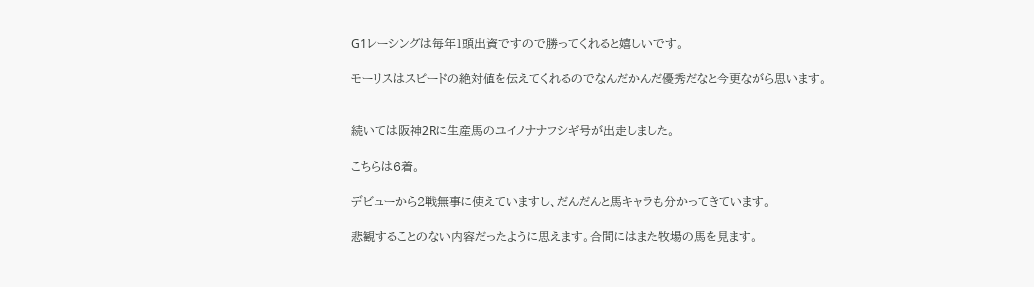G1レーシングは毎年1頭出資ですので勝ってくれると嬉しいです。

モーリスはスピードの絶対値を伝えてくれるのでなんだかんだ優秀だなと今更ながら思います。


続いては阪神2Rに生産馬のユイノナナフシギ号が出走しました。

こちらは6着。

デビューから2戦無事に使えていますし、だんだんと馬キャラも分かってきています。

悲観することのない内容だったように思えます。合間にはまた牧場の馬を見ます。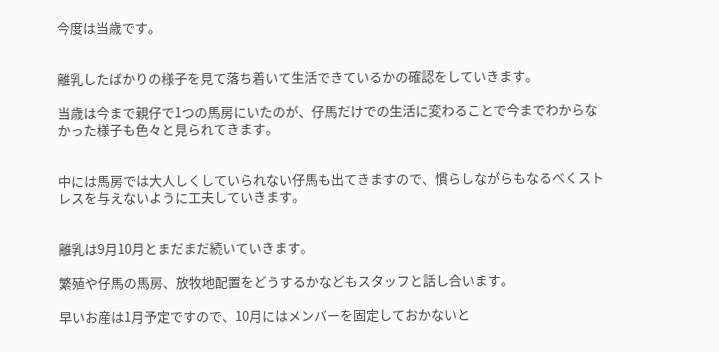今度は当歳です。


離乳したばかりの様子を見て落ち着いて生活できているかの確認をしていきます。

当歳は今まで親仔で1つの馬房にいたのが、仔馬だけでの生活に変わることで今までわからなかった様子も色々と見られてきます。


中には馬房では大人しくしていられない仔馬も出てきますので、慣らしながらもなるべくストレスを与えないように工夫していきます。


離乳は9月10月とまだまだ続いていきます。

繁殖や仔馬の馬房、放牧地配置をどうするかなどもスタッフと話し合います。

早いお産は1月予定ですので、10月にはメンバーを固定しておかないと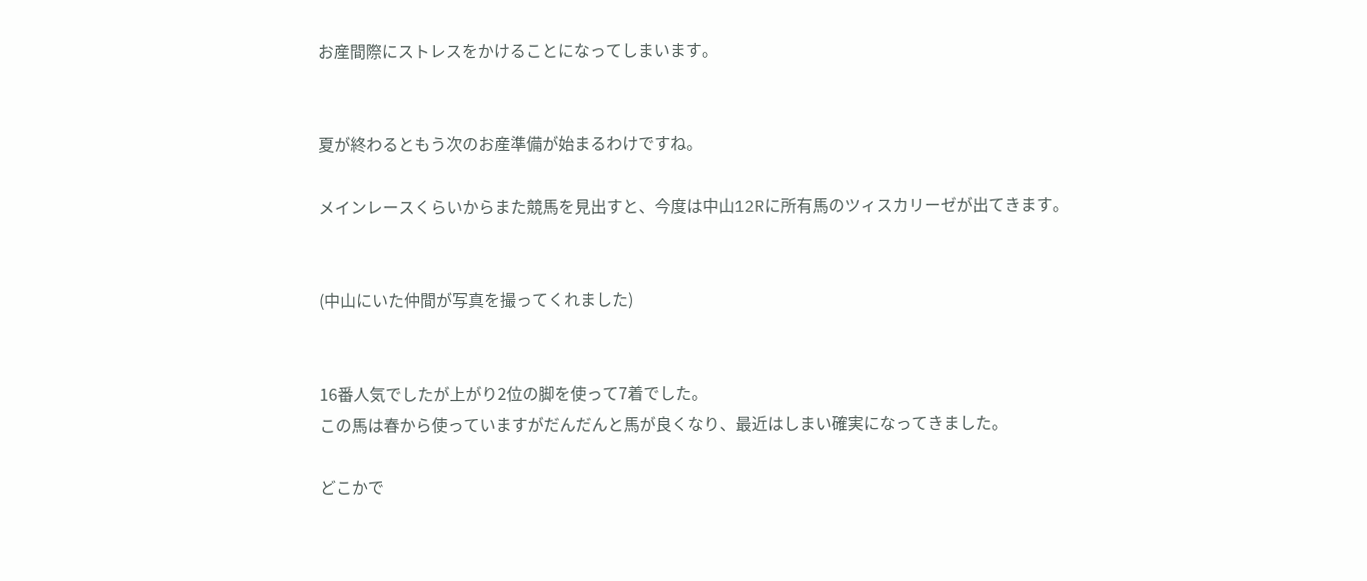お産間際にストレスをかけることになってしまいます。


夏が終わるともう次のお産準備が始まるわけですね。

メインレースくらいからまた競馬を見出すと、今度は中山12Rに所有馬のツィスカリーゼが出てきます。


(中山にいた仲間が写真を撮ってくれました)


16番人気でしたが上がり2位の脚を使って7着でした。
この馬は春から使っていますがだんだんと馬が良くなり、最近はしまい確実になってきました。

どこかで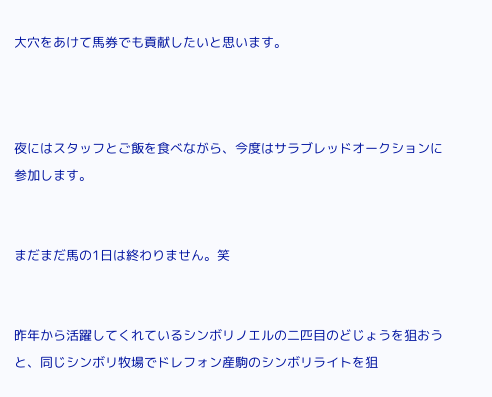大穴をあけて馬券でも貢献したいと思います。



夜にはスタッフとご飯を食べながら、今度はサラブレッドオークションに参加します。


まだまだ馬の1日は終わりません。笑


昨年から活躍してくれているシンボリノエルの二匹目のどじょうを狙おうと、同じシンボリ牧場でドレフォン産駒のシンボリライトを狙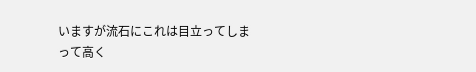いますが流石にこれは目立ってしまって高く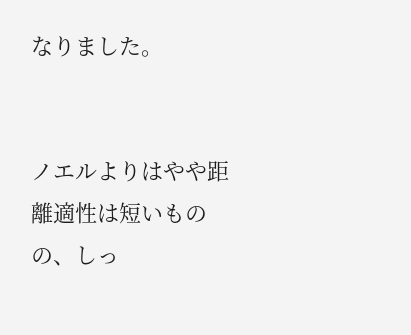なりました。


ノエルよりはやや距離適性は短いものの、しっ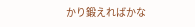かり鍛えればかな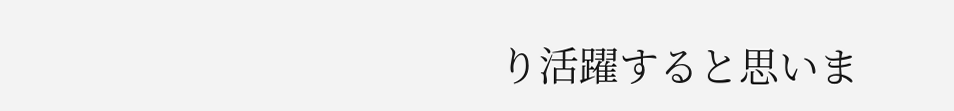り活躍すると思いま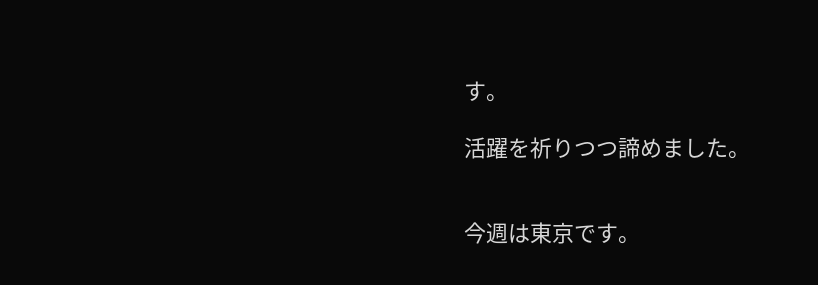す。

活躍を祈りつつ諦めました。


今週は東京です。